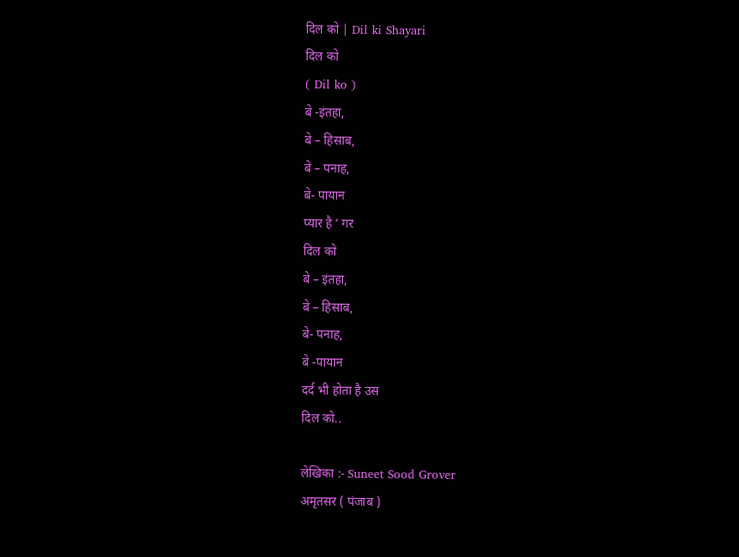दिल को | Dil ki Shayari
दिल को
( Dil ko )
बे -इंतहा,
बे – हिसाब,
बे – पनाह,
बे- पायान
प्यार है ‘ गर
दिल को
बे – इंतहा,
बे – हिसाब,
बे- पनाह,
बे -पायान
दर्द भी होता है उस
दिल को..

लेखिका :- Suneet Sood Grover
अमृतसर ( पंजाब )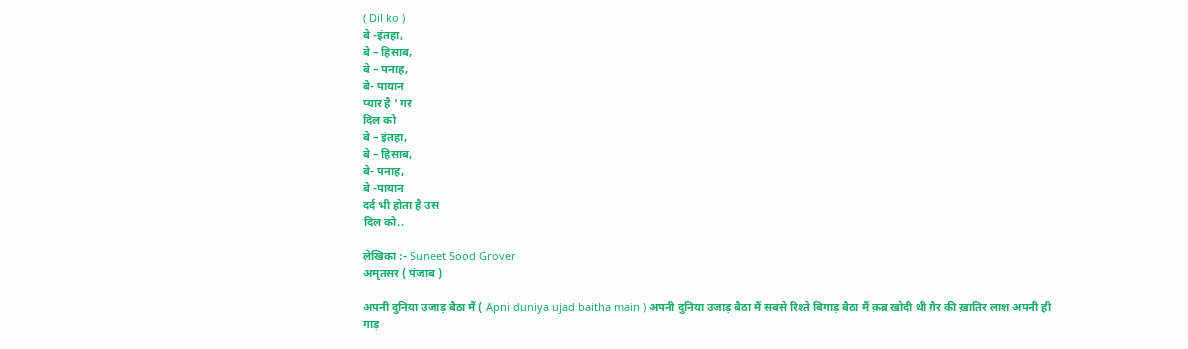( Dil ko )
बे -इंतहा,
बे – हिसाब,
बे – पनाह,
बे- पायान
प्यार है ‘ गर
दिल को
बे – इंतहा,
बे – हिसाब,
बे- पनाह,
बे -पायान
दर्द भी होता है उस
दिल को..

लेखिका :- Suneet Sood Grover
अमृतसर ( पंजाब )

अपनी दुनिया उजाड़ बैठा मैं ( Apni duniya ujad baitha main ) अपनी दुनिया उजाड़ बैठा मैं सबसे रिश्ते बिगाड़ बैठा मैं क़ब्र खोदी थी ग़ैर की ख़ातिर लाश अपनी ही गाड़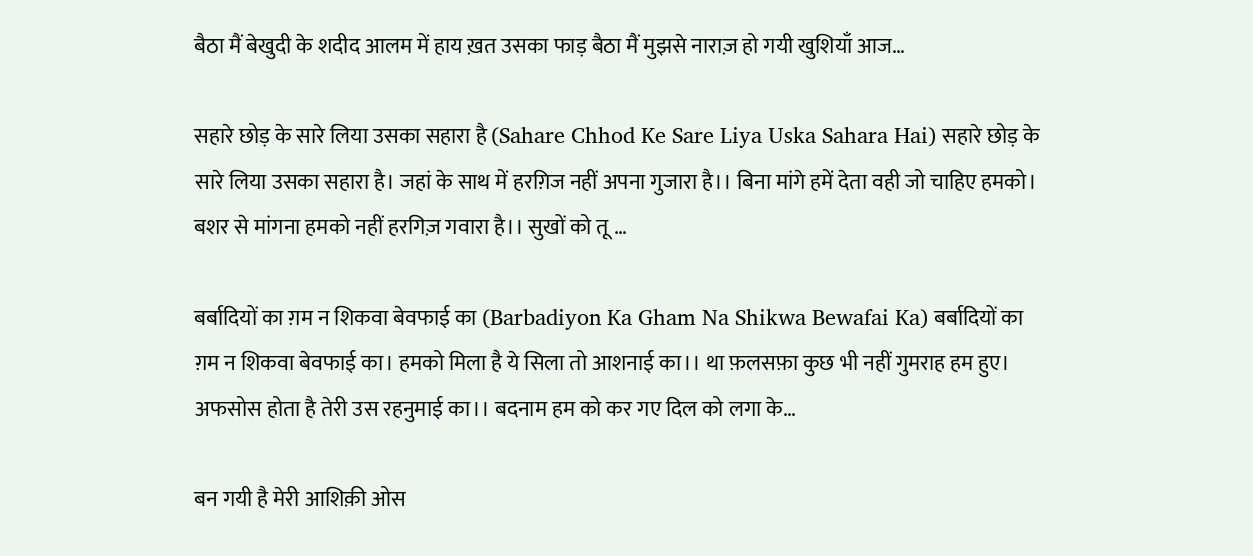बैठा मैं बेखुदी के शदीद आलम में हाय ख़त उसका फाड़ बैठा मैं मुझसे नाराज़ हो गयी खुशियाँ आज…

सहारे छोड़ के सारे लिया उसका सहारा है (Sahare Chhod Ke Sare Liya Uska Sahara Hai) सहारे छोड़ के सारे लिया उसका सहारा है। जहां के साथ में हरग़िज नहीं अपना गुजारा है।। बिना मांगे हमें देता वही जो चाहिए हमको। बशर से मांगना हमको नहीं हरगिज़ गवारा है।। सुखों को तू …

बर्बादियों का ग़म न शिकवा बेवफाई का (Barbadiyon Ka Gham Na Shikwa Bewafai Ka) बर्बादियों का ग़म न शिकवा बेवफाई का। हमको मिला है ये सिला तो आशनाई का।। था फ़लसफ़ा कुछ भी नहीं गुमराह हम हुए। अफसोस होता है तेरी उस रहनुमाई का।। बदनाम हम को कर गए दिल को लगा के…

बन गयी है मेरी आशिक़ी ओस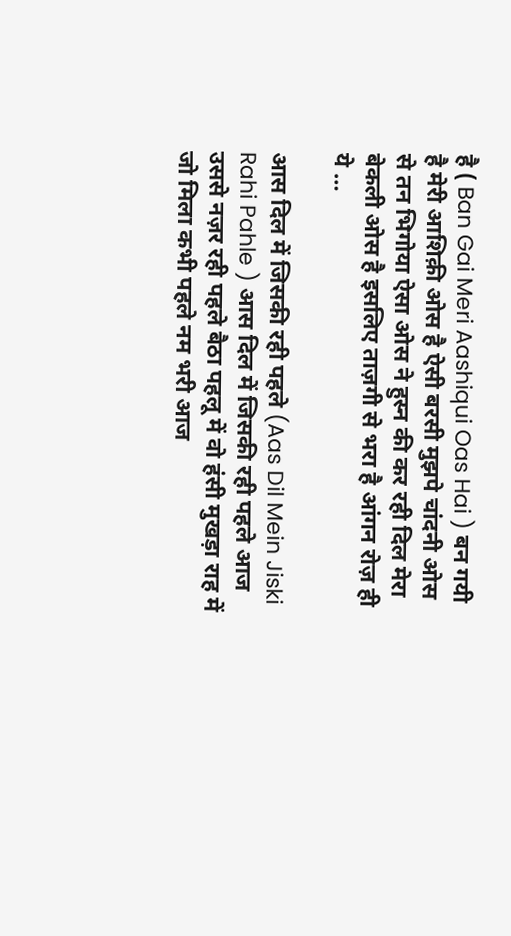है ( Ban Gai Meri Aashiqui Oas Hai ) बन गयी है मेरी आशिक़ी ओस है ऐसी बरसी मुझपे चांदनी ओस से तन भिगोया ऐसा ओस ने हुस्न की कर रही दिल मेरा बेकली ओस है इसलिए ताज़गी से भरा है आंगन रोज़ ही ये …

आस दिल में जिसकी रही पहले (Aas Dil Mein Jiski Rahi Pahle ) आस दिल में जिसकी रही पहले आज उससे नज़र रही पहले बैठा पहलू में वो हंसी मुखड़ा राह में जो मिला कभी पहले नम भरी आज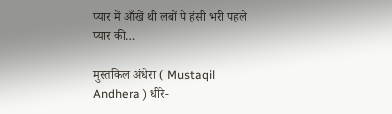प्यार में आँखें थी लबों पे हंसी भरी पहले प्यार की…

मुस्तकिल अंधेरा ( Mustaqil Andhera ) धीरे-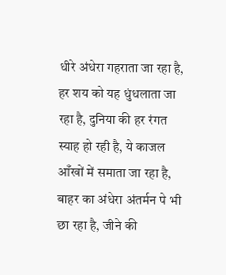धीरे अंधेरा गहराता जा रहा है, हर शय को यह धुंधलाता जा रहा है, दुनिया की हर रंगत स्याह हो रही है, ये काजल आँखों में समाता जा रहा है, बाहर का अंधेरा अंतर्मन पे भी छा रहा है, जीने की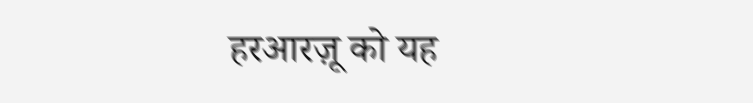हरआरज़ू को यह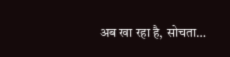अब खा रहा है, सोचता…